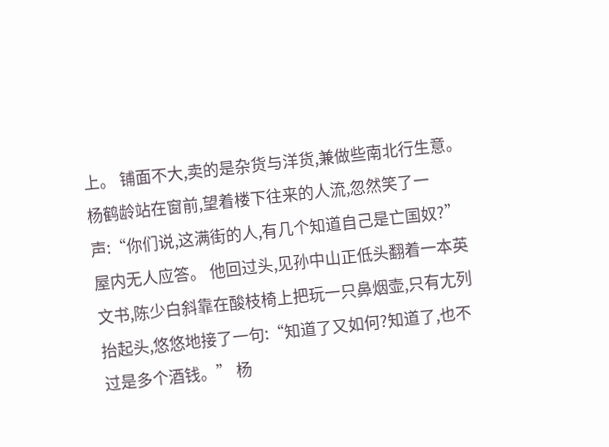上。 铺面不大,卖的是杂货与洋货,兼做些南北行生意。 杨鹤龄站在窗前,望着楼下往来的人流,忽然笑了一声:“你们说,这满街的人,有几个知道自己是亡国奴?” 屋内无人应答。 他回过头,见孙中山正低头翻着一本英文书,陈少白斜靠在酸枝椅上把玩一只鼻烟壶,只有尢列抬起头,悠悠地接了一句:“知道了又如何?知道了,也不过是多个酒钱。” 杨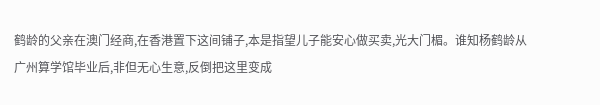鹤龄的父亲在澳门经商,在香港置下这间铺子,本是指望儿子能安心做买卖,光大门楣。谁知杨鹤龄从广州算学馆毕业后,非但无心生意,反倒把这里变成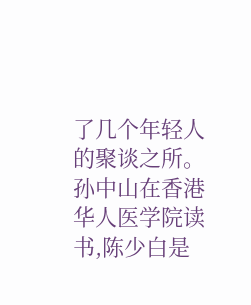了几个年轻人的聚谈之所。 孙中山在香港华人医学院读书,陈少白是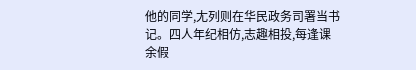他的同学,尢列则在华民政务司署当书记。四人年纪相仿,志趣相投,每逢课余假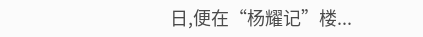日,便在“杨耀记”楼...